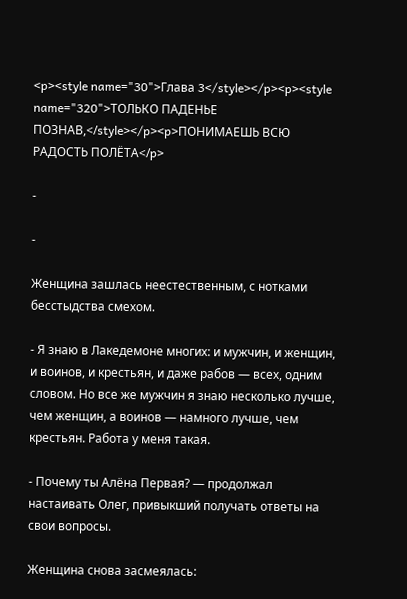<p><style name="30">Глава 3</style></p><p><style name="320">ТОЛЬКО ПАДЕНЬЕ ПОЗНАВ,</style></p><p>ПОНИМАЕШЬ ВСЮ РАДОСТЬ ПОЛЁТА</p>

-

-

Женщина зашлась неестественным, с нотками бесстыдства смехом.

- Я знаю в Лакедемоне многих: и мужчин, и женщин, и воинов, и крестьян, и даже рабов — всех, одним словом. Но все же мужчин я знаю несколько лучше, чем женщин, а воинов — намного лучше, чем крестьян. Работа у меня такая.

- Почему ты Алёна Первая? — продолжал настаивать Олег, привыкший получать ответы на свои вопросы.

Женщина снова засмеялась: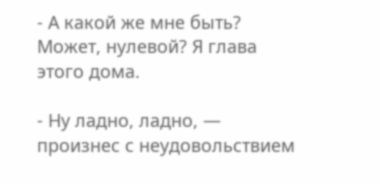- А какой же мне быть? Может, нулевой? Я глава этого дома.

- Ну ладно, ладно, — произнес с неудовольствием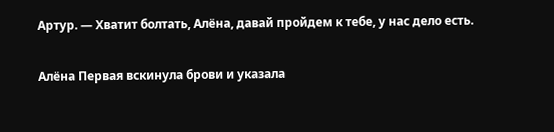Артур. — Хватит болтать, Алёна, давай пройдем к тебе, у нас дело есть.

Алёна Первая вскинула брови и указала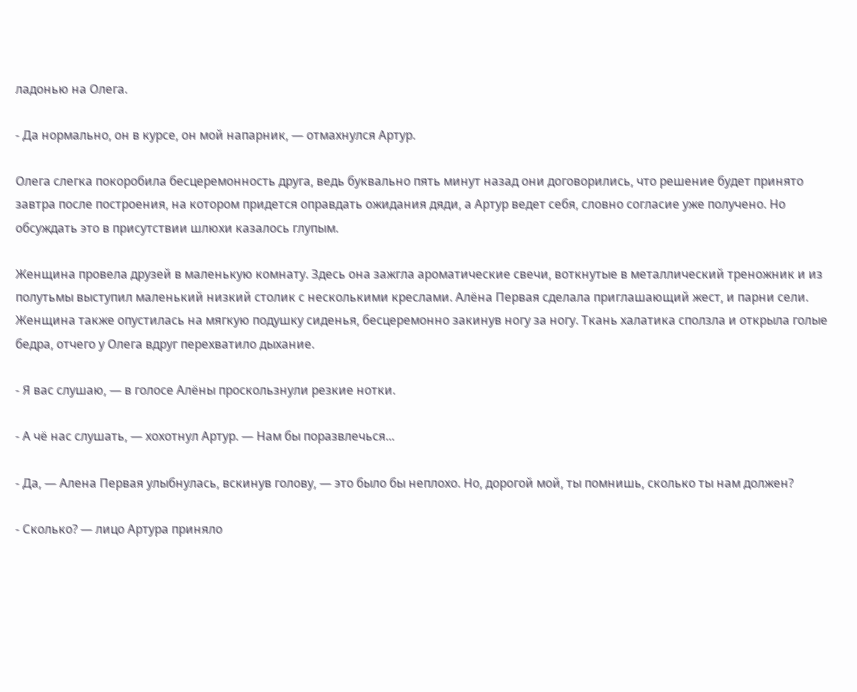ладонью на Олега.

- Да нормально, он в курсе, он мой напарник, — отмахнулся Артур.

Олега слегка покоробила бесцеремонность друга, ведь буквально пять минут назад они договорились, что решение будет принято завтра после построения, на котором придется оправдать ожидания дяди, а Артур ведет себя, словно согласие уже получено. Но обсуждать это в присутствии шлюхи казалось глупым.

Женщина провела друзей в маленькую комнату. Здесь она зажгла ароматические свечи, воткнутые в металлический треножник и из полутьмы выступил маленький низкий столик с несколькими креслами. Алёна Первая сделала приглашающий жест, и парни сели. Женщина также опустилась на мягкую подушку сиденья, бесцеремонно закинув ногу за ногу. Ткань халатика сползла и открыла голые бедра, отчего у Олега вдруг перехватило дыхание.

- Я вас слушаю, — в голосе Алёны проскользнули резкие нотки.

- А чё нас слушать, — хохотнул Артур. — Нам бы поразвлечься...

- Да, — Алена Первая улыбнулась, вскинув голову, — это было бы неплохо. Но, дорогой мой, ты помнишь, сколько ты нам должен?

- Сколько? — лицо Артура приняло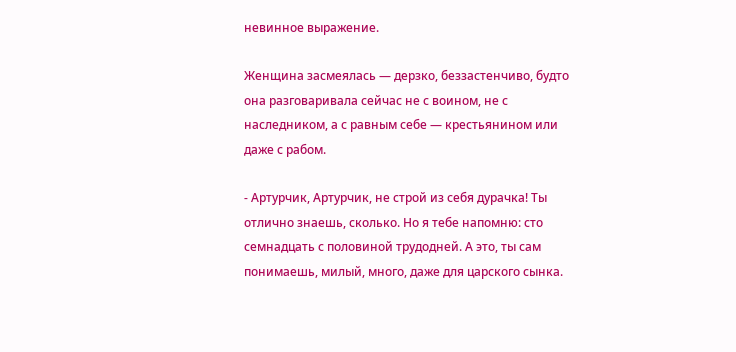невинное выражение.

Женщина засмеялась — дерзко, беззастенчиво, будто она разговаривала сейчас не с воином, не с наследником, а с равным себе — крестьянином или даже с рабом.

- Артурчик, Артурчик, не строй из себя дурачка! Ты отлично знаешь, сколько. Но я тебе напомню: сто семнадцать с половиной трудодней. А это, ты сам понимаешь, милый, много, даже для царского сынка.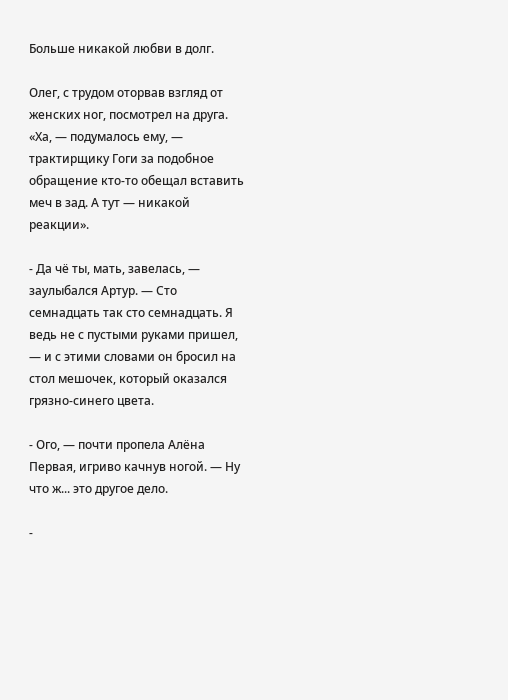Больше никакой любви в долг.

Олег, с трудом оторвав взгляд от женских ног, посмотрел на друга. «Ха, — подумалось ему, — трактирщику Гоги за подобное обращение кто-то обещал вставить меч в зад. А тут — никакой реакции».

- Да чё ты, мать, завелась, — заулыбался Артур. — Сто семнадцать так сто семнадцать. Я ведь не с пустыми руками пришел, — и с этими словами он бросил на стол мешочек, который оказался грязно-синего цвета.

- Ого, — почти пропела Алёна Первая, игриво качнув ногой. — Ну что ж... это другое дело.

-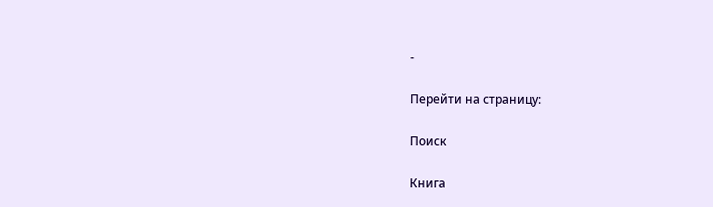-

Перейти на страницу:

Поиск

Книга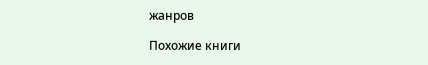жанров

Похожие книги